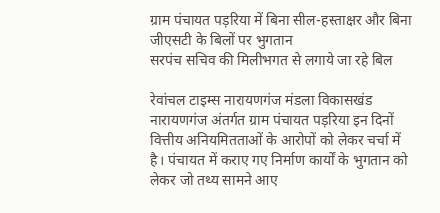ग्राम पंचायत पड़रिया में बिना सील-हस्ताक्षर और बिना जीएसटी के बिलों पर भुगतान
सरपंच सचिव की मिलीभगत से लगाये जा रहे बिल

रेवांचल टाइम्स नारायणगंज मंडला विकासखंड नारायणगंज अंतर्गत ग्राम पंचायत पड़रिया इन दिनों वित्तीय अनियमितताओं के आरोपों को लेकर चर्चा में है। पंचायत में कराए गए निर्माण कार्यों के भुगतान को लेकर जो तथ्य सामने आए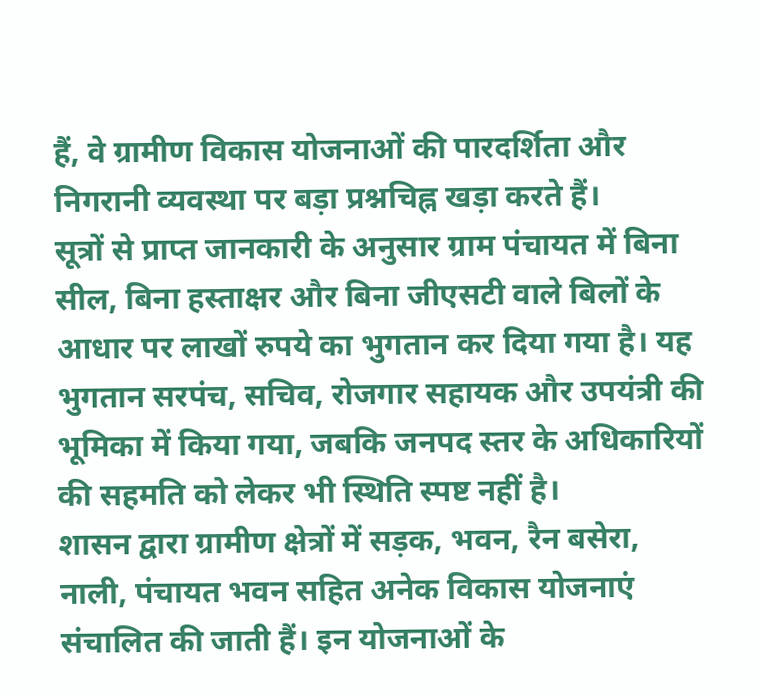हैं, वे ग्रामीण विकास योजनाओं की पारदर्शिता और निगरानी व्यवस्था पर बड़ा प्रश्नचिह्न खड़ा करते हैं।
सूत्रों से प्राप्त जानकारी के अनुसार ग्राम पंचायत में बिना सील, बिना हस्ताक्षर और बिना जीएसटी वाले बिलों के आधार पर लाखों रुपये का भुगतान कर दिया गया है। यह भुगतान सरपंच, सचिव, रोजगार सहायक और उपयंत्री की भूमिका में किया गया, जबकि जनपद स्तर के अधिकारियों की सहमति को लेकर भी स्थिति स्पष्ट नहीं है।
शासन द्वारा ग्रामीण क्षेत्रों में सड़क, भवन, रैन बसेरा, नाली, पंचायत भवन सहित अनेक विकास योजनाएं संचालित की जाती हैं। इन योजनाओं के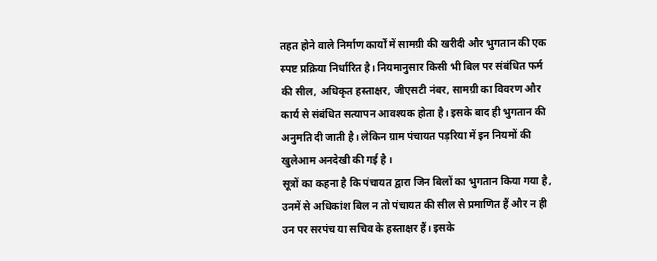तहत होने वाले निर्माण कार्यों में सामग्री की खरीदी और भुगतान की एक स्पष्ट प्रक्रिया निर्धारित है। नियमानुसार किसी भी बिल पर संबंधित फर्म की सील, अधिकृत हस्ताक्षर, जीएसटी नंबर, सामग्री का विवरण और कार्य से संबंधित सत्यापन आवश्यक होता है। इसके बाद ही भुगतान की अनुमति दी जाती है। लेकिन ग्राम पंचायत पड़रिया में इन नियमों की खुलेआम अनदेखी की गई है ।
सूत्रों का कहना है कि पंचायत द्वारा जिन बिलों का भुगतान किया गया है, उनमें से अधिकांश बिल न तो पंचायत की सील से प्रमाणित हैं और न ही उन पर सरपंच या सचिव के हस्ताक्षर हैं। इसके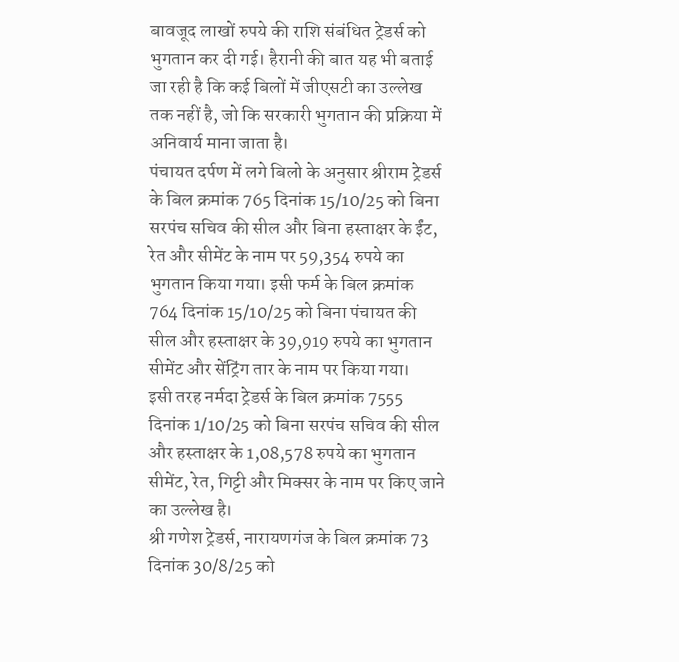बावजूद लाखों रुपये की राशि संबंधित ट्रेडर्स को भुगतान कर दी गई। हैरानी की बात यह भी बताई जा रही है कि कई बिलों में जीएसटी का उल्लेख तक नहीं है, जो कि सरकारी भुगतान की प्रक्रिया में अनिवार्य माना जाता है।
पंचायत दर्पण में लगे बिलो के अनुसार श्रीराम ट्रेडर्स के बिल क्रमांक 765 दिनांक 15/10/25 को बिना सरपंच सचिव की सील और बिना हस्ताक्षर के ईंट, रेत और सीमेंट के नाम पर 59,354 रुपये का भुगतान किया गया। इसी फर्म के बिल क्रमांक 764 दिनांक 15/10/25 को बिना पंचायत की सील और हस्ताक्षर के 39,919 रुपये का भुगतान सीमेंट और सेंट्रिंग तार के नाम पर किया गया।
इसी तरह नर्मदा ट्रेडर्स के बिल क्रमांक 7555 दिनांक 1/10/25 को बिना सरपंच सचिव की सील और हस्ताक्षर के 1,08,578 रुपये का भुगतान सीमेंट, रेत, गिट्टी और मिक्सर के नाम पर किए जाने का उल्लेख है।
श्री गणेश ट्रेडर्स, नारायणगंज के बिल क्रमांक 73 दिनांक 30/8/25 को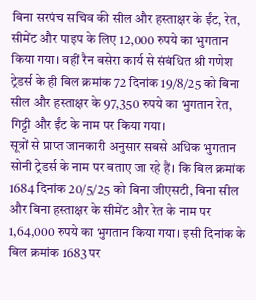बिना सरपंच सचिव की सील और हस्ताक्षर के ईंट, रेत, सीमेंट और पाइप के लिए 12,000 रुपये का भुगतान किया गया। वहीं रैन बसेरा कार्य से संबंधित श्री गणेश ट्रेडर्स के ही बिल क्रमांक 72 दिनांक 19/8/25 को बिना सील और हस्ताक्षर के 97,350 रुपये का भुगतान रेत, गिट्टी और ईंट के नाम पर किया गया।
सूत्रों से प्राप्त जानकारी अनुसार सबसे अधिक भुगतान सोनी ट्रेडर्स के नाम पर बताए जा रहे हैं। कि बिल क्रमांक 1684 दिनांक 20/5/25 को बिना जीएसटी, बिना सील और बिना हस्ताक्षर के सीमेंट और रेत के नाम पर 1,64,000 रुपये का भुगतान किया गया। इसी दिनांक के बिल क्रमांक 1683 पर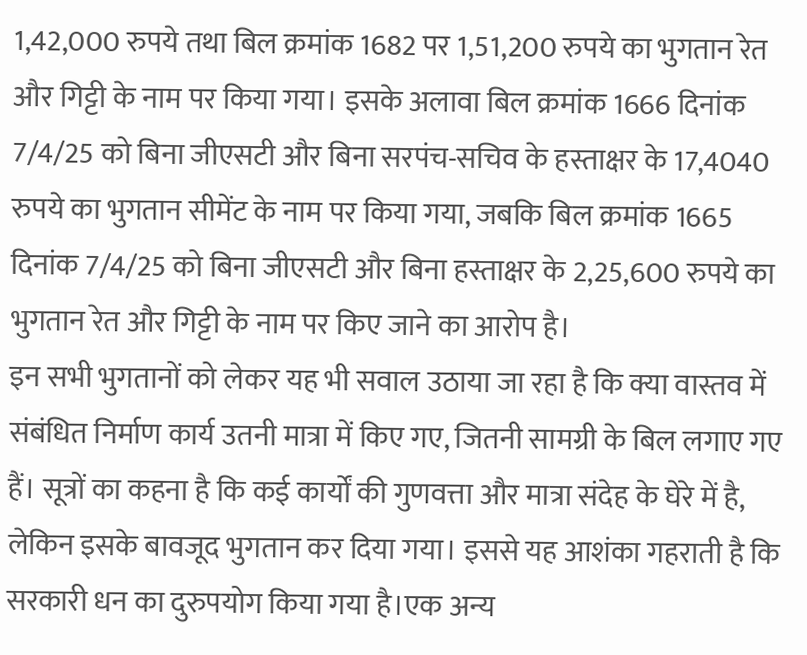1,42,000 रुपये तथा बिल क्रमांक 1682 पर 1,51,200 रुपये का भुगतान रेत और गिट्टी के नाम पर किया गया। इसके अलावा बिल क्रमांक 1666 दिनांक 7/4/25 को बिना जीएसटी और बिना सरपंच-सचिव के हस्ताक्षर के 17,4040 रुपये का भुगतान सीमेंट के नाम पर किया गया, जबकि बिल क्रमांक 1665 दिनांक 7/4/25 को बिना जीएसटी और बिना हस्ताक्षर के 2,25,600 रुपये का भुगतान रेत और गिट्टी के नाम पर किए जाने का आरोप है।
इन सभी भुगतानों को लेकर यह भी सवाल उठाया जा रहा है कि क्या वास्तव में संबंधित निर्माण कार्य उतनी मात्रा में किए गए, जितनी सामग्री के बिल लगाए गए हैं। सूत्रों का कहना है कि कई कार्यों की गुणवत्ता और मात्रा संदेह के घेरे में है, लेकिन इसके बावजूद भुगतान कर दिया गया। इससे यह आशंका गहराती है कि सरकारी धन का दुरुपयोग किया गया है।एक अन्य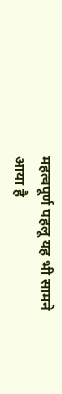महत्वपूर्ण पहलू यह भी सामने आया है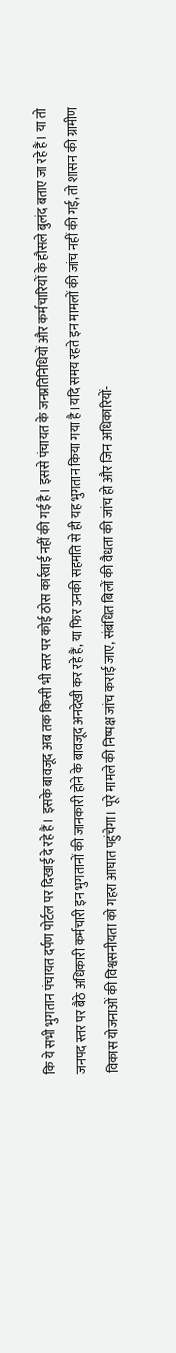कि ये सभी भुगतान पंचायत दर्पण पोर्टल पर दिखाई दे रहे हैं। इसके बावजूद अब तक किसी भी स्तर पर कोई ठोस कार्रवाई नहीं की गई है। इससे पंचायत के जनप्रतिनिधियों और कर्मचारियों के हौसले बुलंद बताए जा रहे हैं। या तो जनपद स्तर पर बैठे अधिकारी कर्मचारी इन भुगतानों की जानकारी होने के बावजूद अनदेखी कर रहे हैं, या फिर उनकी सहमति से ही यह भुगतान किया गया है।यदि समय रहते इन मामलों की जांच नहीं की गई, तो शासन की ग्रामीण विकास योजनाओं की विश्वसनीयता को गहरा आघात पहुंचेगा। पूरे मामले की निष्पक्ष जांच कराई जाए, संबंधित बिलों की वैधता की जांच हो और जिन अधिकारियों-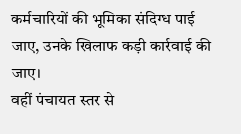कर्मचारियों की भूमिका संदिग्ध पाई जाए, उनके खिलाफ कड़ी कार्रवाई की जाए।
वहीं पंचायत स्तर से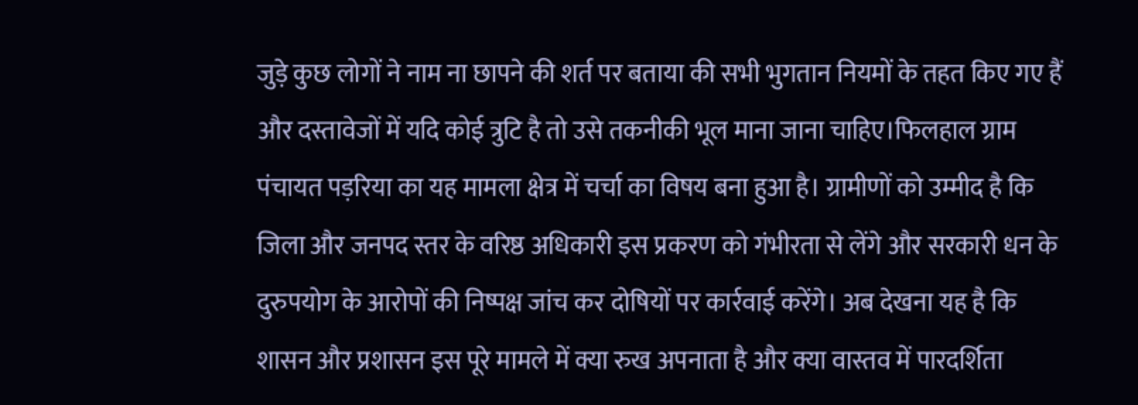जुड़े कुछ लोगों ने नाम ना छापने की शर्त पर बताया की सभी भुगतान नियमों के तहत किए गए हैं और दस्तावेजों में यदि कोई त्रुटि है तो उसे तकनीकी भूल माना जाना चाहिए।फिलहाल ग्राम पंचायत पड़रिया का यह मामला क्षेत्र में चर्चा का विषय बना हुआ है। ग्रामीणों को उम्मीद है कि जिला और जनपद स्तर के वरिष्ठ अधिकारी इस प्रकरण को गंभीरता से लेंगे और सरकारी धन के दुरुपयोग के आरोपों की निष्पक्ष जांच कर दोषियों पर कार्रवाई करेंगे। अब देखना यह है कि शासन और प्रशासन इस पूरे मामले में क्या रुख अपनाता है और क्या वास्तव में पारदर्शिता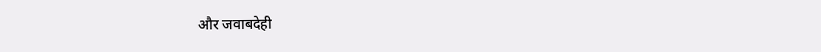और जवाबदेही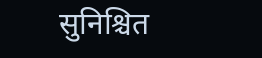सुनिश्चित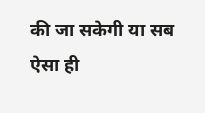की जा सकेगी या सब ऐसा ही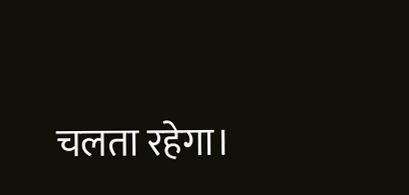चलता रहेगा।